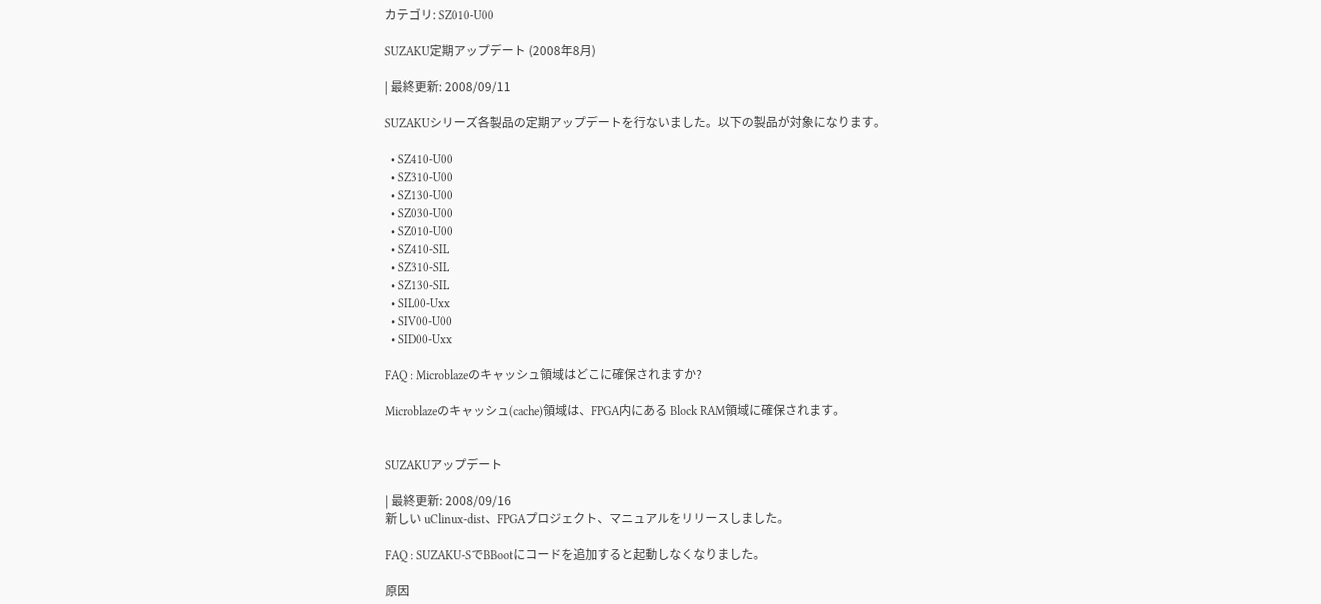カテゴリ: SZ010-U00

SUZAKU定期アップデート (2008年8月)

| 最終更新: 2008/09/11

SUZAKUシリーズ各製品の定期アップデートを行ないました。以下の製品が対象になります。

  • SZ410-U00
  • SZ310-U00
  • SZ130-U00
  • SZ030-U00
  • SZ010-U00
  • SZ410-SIL
  • SZ310-SIL
  • SZ130-SIL
  • SIL00-Uxx
  • SIV00-U00
  • SID00-Uxx

FAQ : Microblazeのキャッシュ領域はどこに確保されますか?

Microblazeのキャッシュ(cache)領域は、FPGA内にある Block RAM領域に確保されます。


SUZAKUアップデート

| 最終更新: 2008/09/16
新しい uClinux-dist、FPGAプロジェクト、マニュアルをリリースしました。

FAQ : SUZAKU-SでBBootにコードを追加すると起動しなくなりました。

原因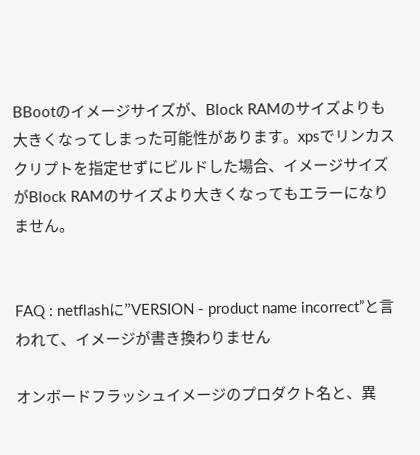BBootのイメージサイズが、Block RAMのサイズよりも大きくなってしまった可能性があります。xpsでリンカスクリプトを指定せずにビルドした場合、イメージサイズがBlock RAMのサイズより大きくなってもエラーになりません。


FAQ : netflashに”VERSION - product name incorrect”と言われて、イメージが書き換わりません

オンボードフラッシュイメージのプロダクト名と、異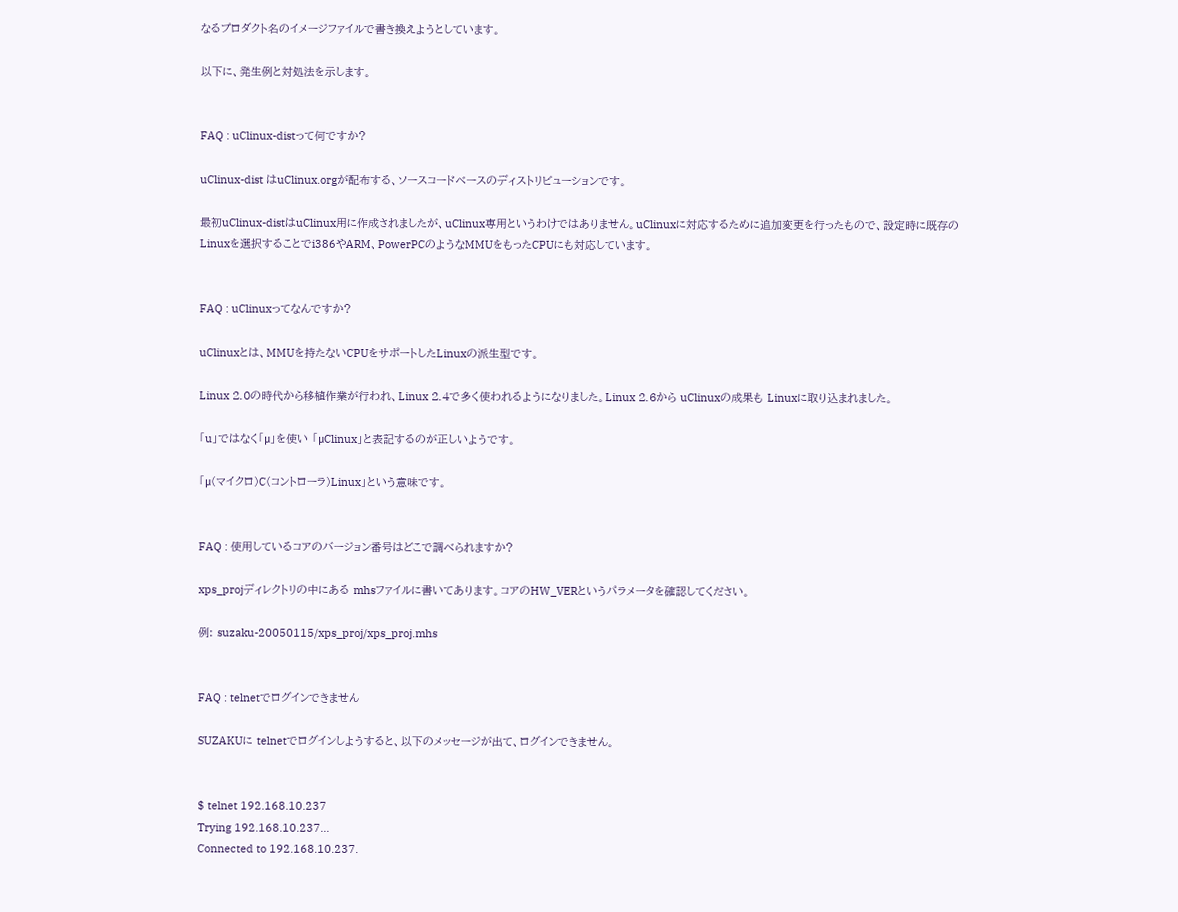なるプロダクト名のイメージファイルで書き換えようとしています。

以下に、発生例と対処法を示します。


FAQ : uClinux-distって何ですか?

uClinux-dist はuClinux.orgが配布する、ソースコードベースのディストリビューションです。

最初uClinux-distはuClinux用に作成されましたが、uClinux専用というわけではありません。uClinuxに対応するために追加変更を行ったもので、設定時に既存のLinuxを選択することでi386やARM、PowerPCのようなMMUをもったCPUにも対応しています。


FAQ : uClinuxってなんですか?

uClinuxとは、MMUを持たないCPUをサポートしたLinuxの派生型です。

Linux 2.0の時代から移植作業が行われ、Linux 2.4で多く使われるようになりました。Linux 2.6から uClinuxの成果も Linuxに取り込まれました。

「u」ではなく「μ」を使い 「μClinux」と表記するのが正しいようです。

「μ(マイクロ)C(コントローラ)Linux」という意味です。


FAQ : 使用しているコアのバージョン番号はどこで調べられますか?

xps_projディレクトリの中にある mhsファイルに書いてあります。コアのHW_VERというパラメータを確認してください。

例: suzaku-20050115/xps_proj/xps_proj.mhs


FAQ : telnetでログインできません

SUZAKUに telnetでログインしようすると、以下のメッセージが出て、ログインできません。


$ telnet 192.168.10.237
Trying 192.168.10.237...
Connected to 192.168.10.237.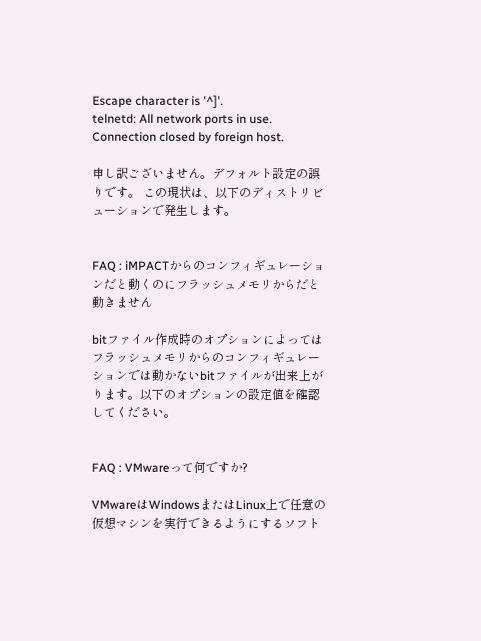Escape character is '^]'.
telnetd: All network ports in use.
Connection closed by foreign host.

申し訳ございません。デフォルト設定の誤りです。 この現状は、以下のディストリビューションで発生します。


FAQ : iMPACTからのコンフィギュレーションだと動くのにフラッシュメモリからだと動きません

bitファイル作成時のオプションによってはフラッシュメモリからのコンフィギュレーションでは動かないbitファイルが出来上がります。以下のオプションの設定値を確認してください。


FAQ : VMwareって何ですか?

VMwareはWindowsまたはLinux上で任意の仮想マシンを実行できるようにするソフト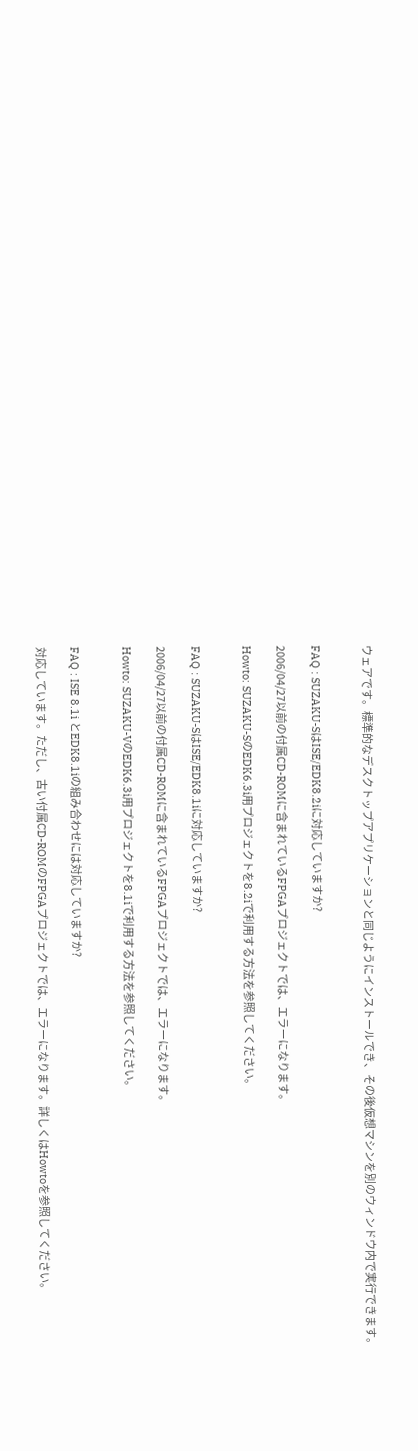ウェアです。標準的なデスクトップアプリケーションと同じようにインストールでき、その後仮想マシンを別のウィンドウ内で実行できます。


FAQ : SUZAKU-SはISE/EDK8.2iに対応していますか?

2006/04/27以前の付属CD-ROMに含まれているFPGAプロジェクトでは、エラーになります。

Howto: SUZAKU-SのEDK6.3i用プロジェクトを8.2iで利用する方法を参照してください。


FAQ : SUZAKU-SはISE/EDK8.1iに対応していますか?

2006/04/27以前の付属CD-ROMに含まれているFPGAプロジェクトでは、エラーになります。

Howto: SUZAKU-VのEDK6.3i用プロジェクトを8.1iで利用する方法を参照してください。


FAQ : ISE 8.1i とEDK8.1iの組み合わせには対応していますか?

対応しています。ただし、古い付属CD-ROMのFPGAプロジェクトでは、エラーになります。詳しくはHowtoを参照してください。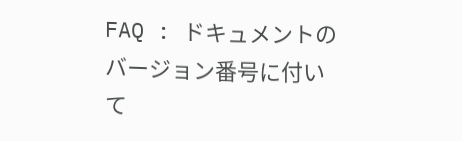FAQ : ドキュメントのバージョン番号に付いて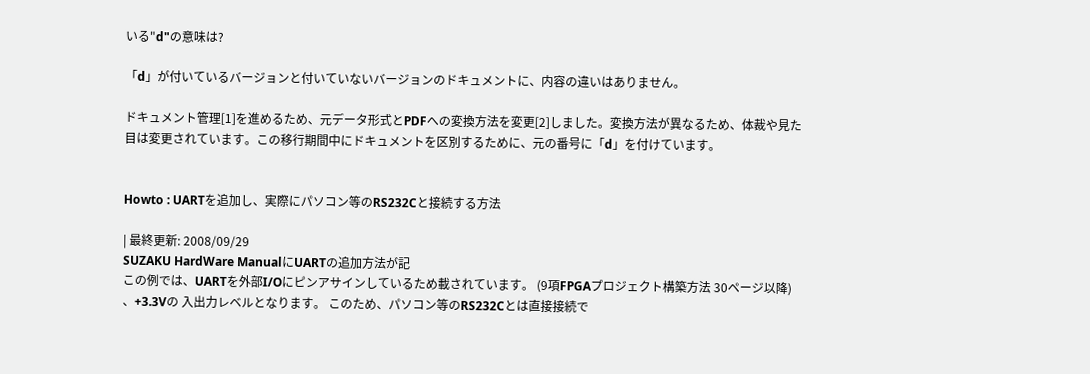いる"d"の意味は?

「d」が付いているバージョンと付いていないバージョンのドキュメントに、内容の違いはありません。

ドキュメント管理[1]を進めるため、元データ形式とPDFへの変換方法を変更[2]しました。変換方法が異なるため、体裁や見た目は変更されています。この移行期間中にドキュメントを区別するために、元の番号に「d」を付けています。


Howto : UARTを追加し、実際にパソコン等のRS232Cと接続する方法

| 最終更新: 2008/09/29
SUZAKU HardWare ManualにUARTの追加方法が記
この例では、UARTを外部I/Oにピンアサインしているため載されています。 (9項FPGAプロジェクト構築方法 30ページ以降) 、+3.3Vの 入出力レベルとなります。 このため、パソコン等のRS232Cとは直接接続で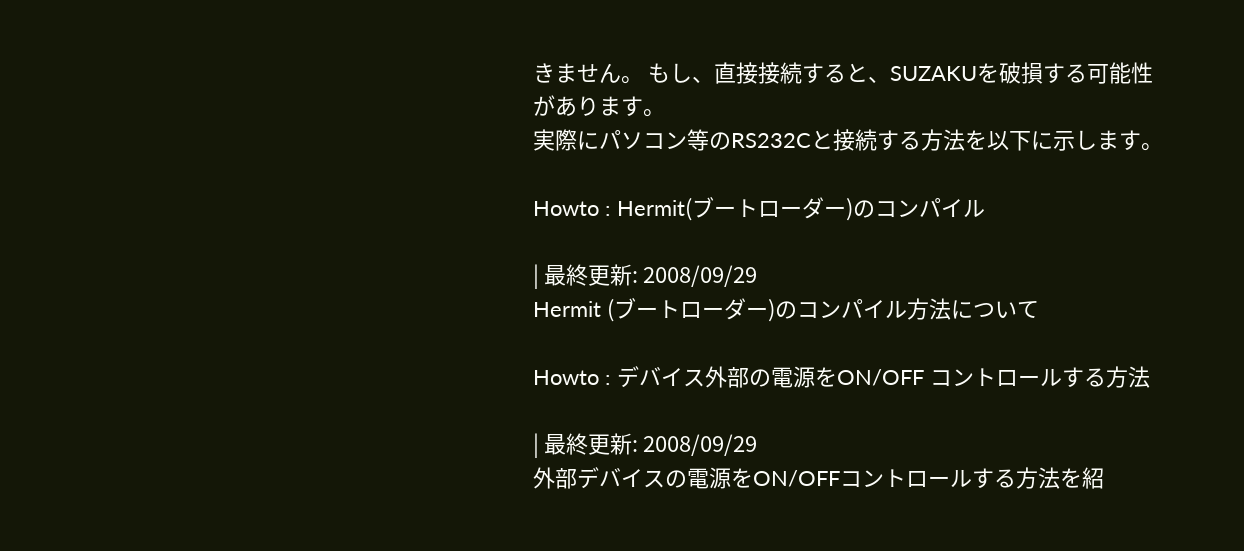きません。 もし、直接接続すると、SUZAKUを破損する可能性があります。
実際にパソコン等のRS232Cと接続する方法を以下に示します。

Howto : Hermit(ブートローダー)のコンパイル

| 最終更新: 2008/09/29
Hermit (ブートローダー)のコンパイル方法について

Howto : デバイス外部の電源をON/OFF コントロールする方法

| 最終更新: 2008/09/29
外部デバイスの電源をON/OFFコントロールする方法を紹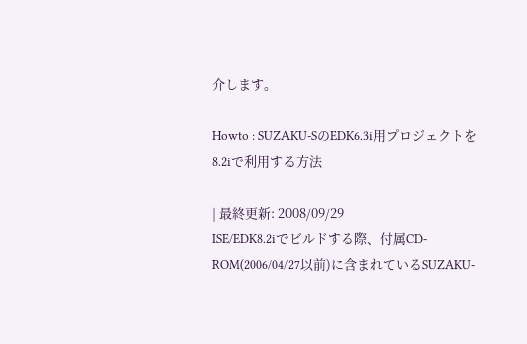介します。

Howto : SUZAKU-SのEDK6.3i用プロジェクトを8.2iで利用する方法

| 最終更新: 2008/09/29
ISE/EDK8.2iでビルドする際、付属CD-ROM(2006/04/27以前)に含まれているSUZAKU-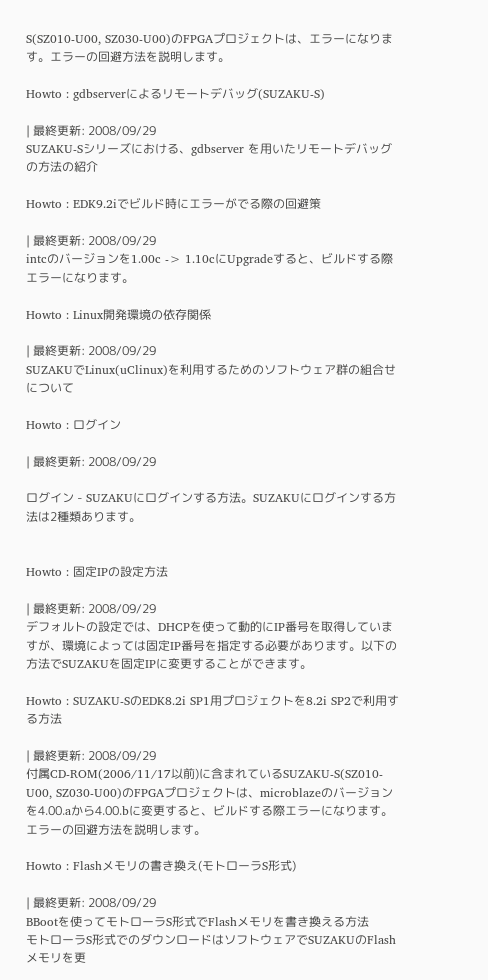S(SZ010-U00, SZ030-U00)のFPGAプロジェクトは、エラーになります。エラーの回避方法を説明します。

Howto : gdbserverによるリモートデバッグ(SUZAKU-S)

| 最終更新: 2008/09/29
SUZAKU-Sシリーズにおける、gdbserver を用いたリモートデバッグの方法の紹介

Howto : EDK9.2iでビルド時にエラーがでる際の回避策

| 最終更新: 2008/09/29
intcのバージョンを1.00c -> 1.10cにUpgradeすると、ビルドする際エラーになります。

Howto : Linux開発環境の依存関係

| 最終更新: 2008/09/29
SUZAKUでLinux(uClinux)を利用するためのソフトウェア群の組合せについて

Howto : ログイン

| 最終更新: 2008/09/29

ログイン - SUZAKUにログインする方法。SUZAKUにログインする方法は2種類あります。


Howto : 固定IPの設定方法

| 最終更新: 2008/09/29
デフォルトの設定では、DHCPを使って動的にIP番号を取得していますが、環境によっては固定IP番号を指定する必要があります。以下の方法でSUZAKUを固定IPに変更することができます。

Howto : SUZAKU-SのEDK8.2i SP1用プロジェクトを8.2i SP2で利用する方法

| 最終更新: 2008/09/29
付属CD-ROM(2006/11/17以前)に含まれているSUZAKU-S(SZ010-U00, SZ030-U00)のFPGAプロジェクトは、microblazeのバージョンを4.00.aから4.00.bに変更すると、ビルドする際エラーになります。エラーの回避方法を説明します。

Howto : Flashメモリの書き換え(モトローラS形式)

| 最終更新: 2008/09/29
BBootを使ってモトローラS形式でFlashメモリを書き換える方法
モトローラS形式でのダウンロードはソフトウェアでSUZAKUのFlashメモリを更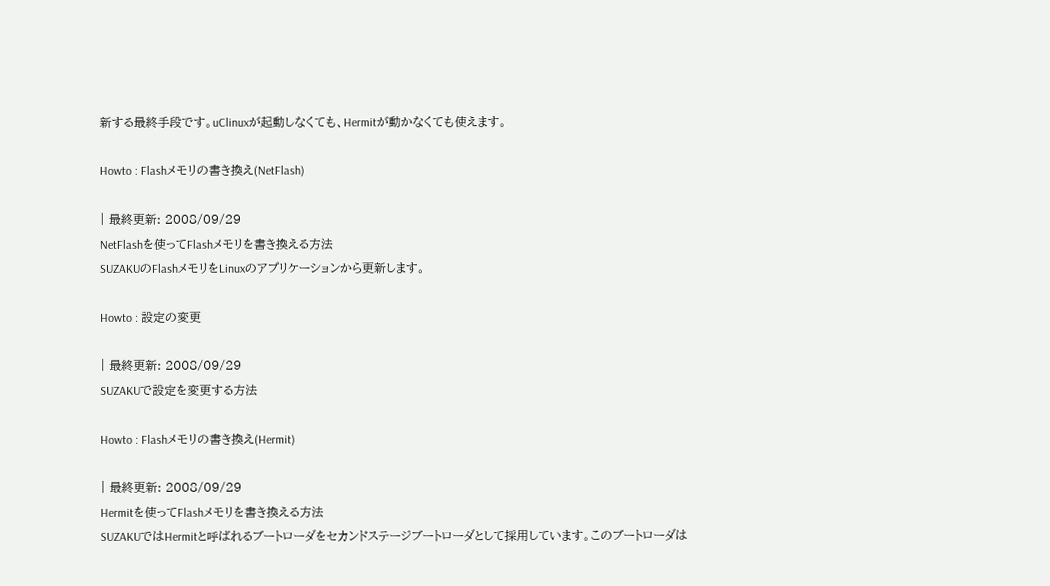新する最終手段です。uClinuxが起動しなくても、Hermitが動かなくても使えます。

Howto : Flashメモリの書き換え(NetFlash)

| 最終更新: 2008/09/29
NetFlashを使ってFlashメモリを書き換える方法
SUZAKUのFlashメモリをLinuxのアプリケーションから更新します。

Howto : 設定の変更

| 最終更新: 2008/09/29
SUZAKUで設定を変更する方法

Howto : Flashメモリの書き換え(Hermit)

| 最終更新: 2008/09/29
Hermitを使ってFlashメモリを書き換える方法
SUZAKUではHermitと呼ばれるブートローダをセカンドステージブートローダとして採用しています。このブートローダは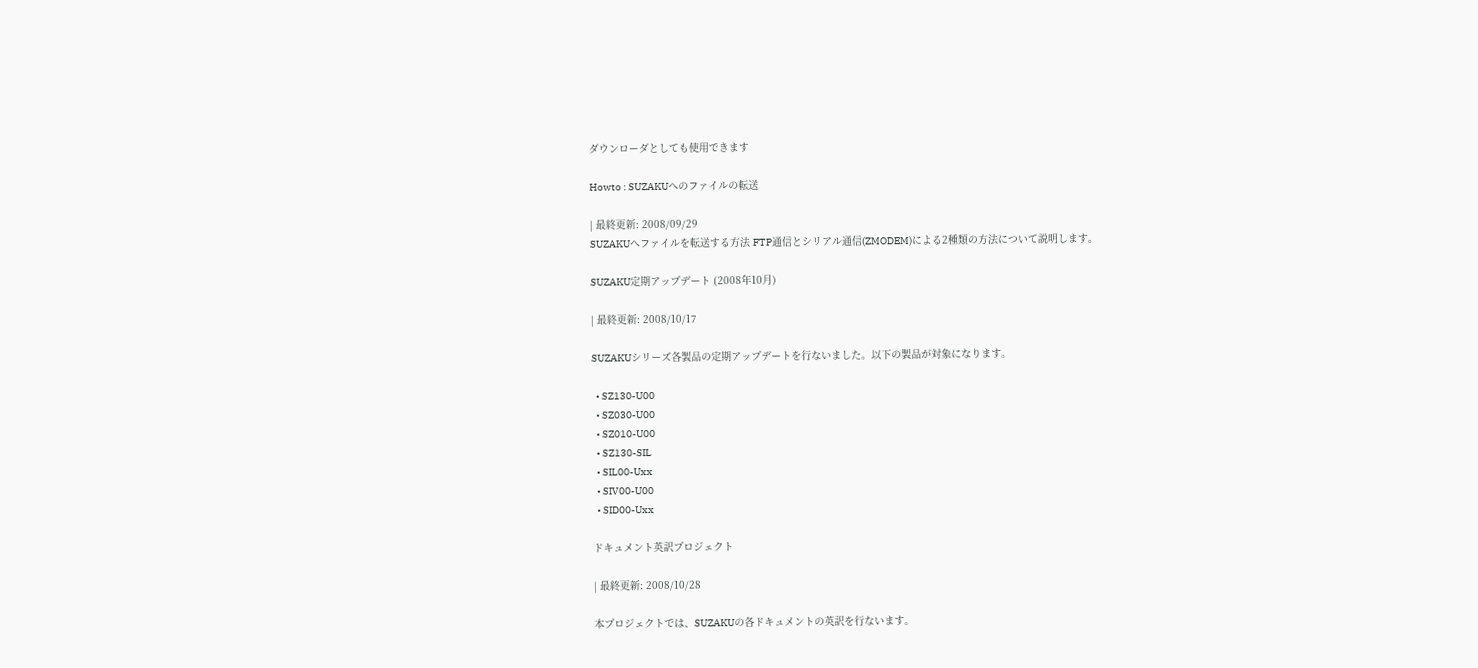ダウンローダとしても使用できます

Howto : SUZAKUへのファイルの転送

| 最終更新: 2008/09/29
SUZAKUへファイルを転送する方法 FTP通信とシリアル通信(ZMODEM)による2種類の方法について説明します。

SUZAKU定期アップデート (2008年10月)

| 最終更新: 2008/10/17

SUZAKUシリーズ各製品の定期アップデートを行ないました。以下の製品が対象になります。

  • SZ130-U00
  • SZ030-U00
  • SZ010-U00
  • SZ130-SIL
  • SIL00-Uxx
  • SIV00-U00
  • SID00-Uxx

ドキュメント英訳プロジェクト

| 最終更新: 2008/10/28

本プロジェクトでは、SUZAKUの各ドキュメントの英訳を行ないます。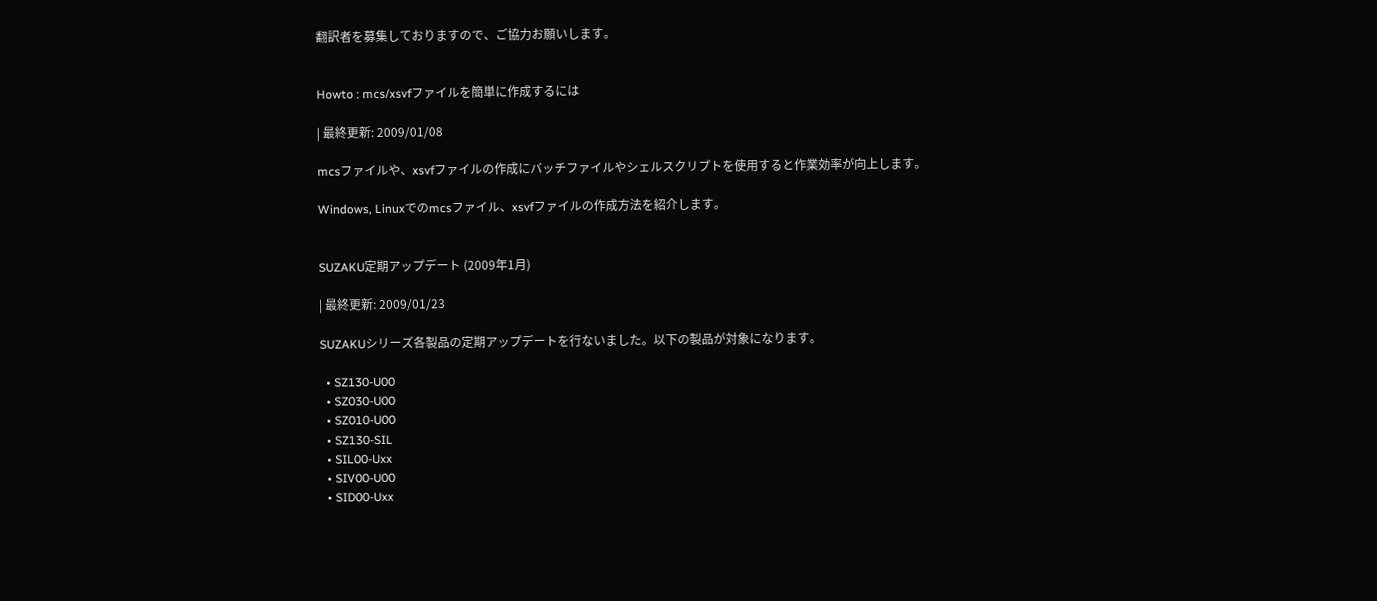翻訳者を募集しておりますので、ご協力お願いします。


Howto : mcs/xsvfファイルを簡単に作成するには

| 最終更新: 2009/01/08

mcsファイルや、xsvfファイルの作成にバッチファイルやシェルスクリプトを使用すると作業効率が向上します。

Windows, Linuxでのmcsファイル、xsvfファイルの作成方法を紹介します。


SUZAKU定期アップデート (2009年1月)

| 最終更新: 2009/01/23

SUZAKUシリーズ各製品の定期アップデートを行ないました。以下の製品が対象になります。

  • SZ130-U00
  • SZ030-U00
  • SZ010-U00
  • SZ130-SIL
  • SIL00-Uxx
  • SIV00-U00
  • SID00-Uxx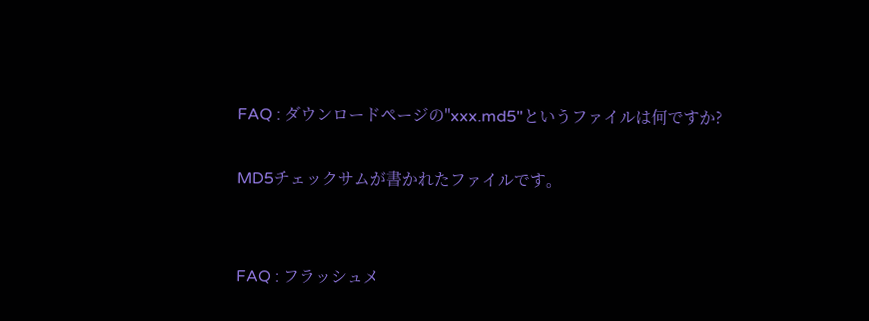FAQ : ダウンロードページの"xxx.md5"というファイルは何ですか?

MD5チェックサムが書かれたファイルです。


FAQ : フラッシュメ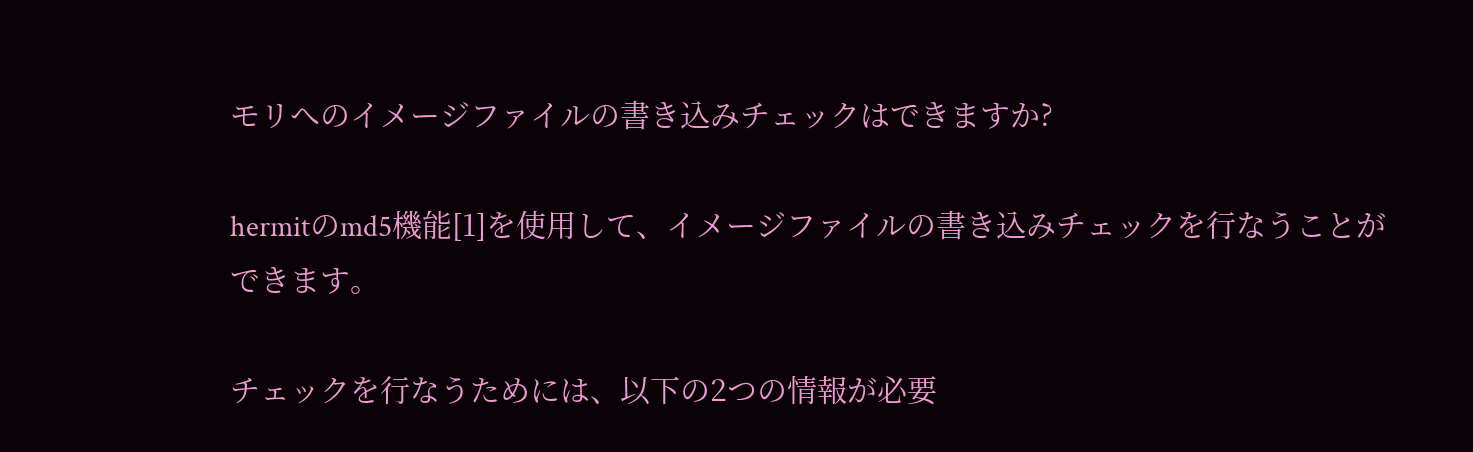モリへのイメージファイルの書き込みチェックはできますか?

hermitのmd5機能[1]を使用して、イメージファイルの書き込みチェックを行なうことができます。

チェックを行なうためには、以下の2つの情報が必要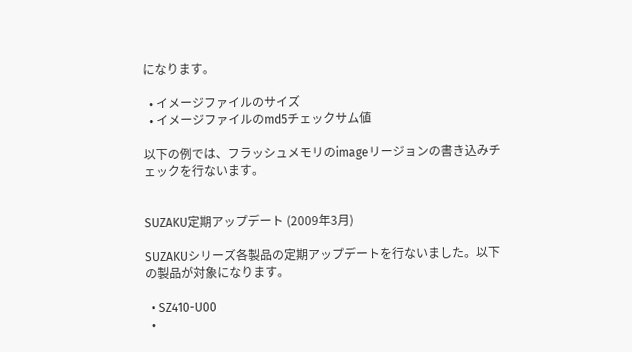になります。

  • イメージファイルのサイズ
  • イメージファイルのmd5チェックサム値

以下の例では、フラッシュメモリのimageリージョンの書き込みチェックを行ないます。


SUZAKU定期アップデート (2009年3月)

SUZAKUシリーズ各製品の定期アップデートを行ないました。以下の製品が対象になります。

  • SZ410-U00
  •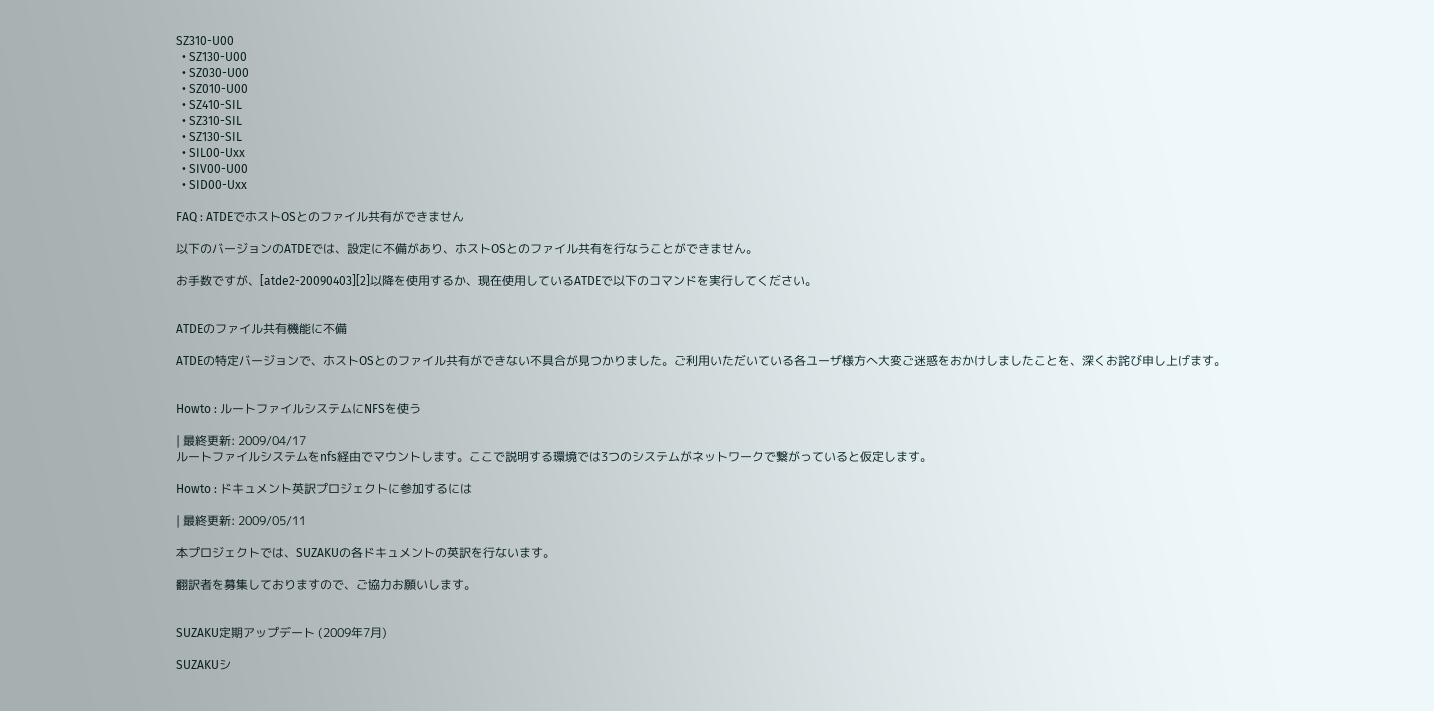SZ310-U00
  • SZ130-U00
  • SZ030-U00
  • SZ010-U00
  • SZ410-SIL
  • SZ310-SIL
  • SZ130-SIL
  • SIL00-Uxx
  • SIV00-U00
  • SID00-Uxx

FAQ : ATDEでホストOSとのファイル共有ができません

以下のバージョンのATDEでは、設定に不備があり、ホストOSとのファイル共有を行なうことができません。

お手数ですが、[atde2-20090403][2]以降を使用するか、現在使用しているATDEで以下のコマンドを実行してください。


ATDEのファイル共有機能に不備

ATDEの特定バージョンで、ホストOSとのファイル共有ができない不具合が見つかりました。ご利用いただいている各ユーザ様方へ大変ご迷惑をおかけしましたことを、深くお詫び申し上げます。


Howto : ルートファイルシステムにNFSを使う

| 最終更新: 2009/04/17
ルートファイルシステムをnfs経由でマウントします。ここで説明する環境では3つのシステムがネットワークで繋がっていると仮定します。

Howto : ドキュメント英訳プロジェクトに参加するには

| 最終更新: 2009/05/11

本プロジェクトでは、SUZAKUの各ドキュメントの英訳を行ないます。

翻訳者を募集しておりますので、ご協力お願いします。


SUZAKU定期アップデート (2009年7月)

SUZAKUシ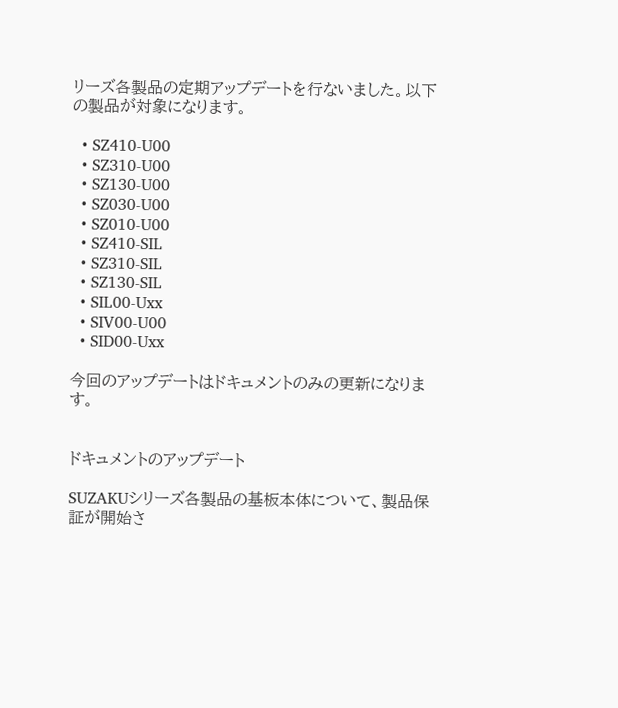リーズ各製品の定期アップデートを行ないました。以下の製品が対象になります。

  • SZ410-U00
  • SZ310-U00
  • SZ130-U00
  • SZ030-U00
  • SZ010-U00
  • SZ410-SIL
  • SZ310-SIL
  • SZ130-SIL
  • SIL00-Uxx
  • SIV00-U00
  • SID00-Uxx

今回のアップデートはドキュメントのみの更新になります。


ドキュメントのアップデート

SUZAKUシリーズ各製品の基板本体について、製品保証が開始さ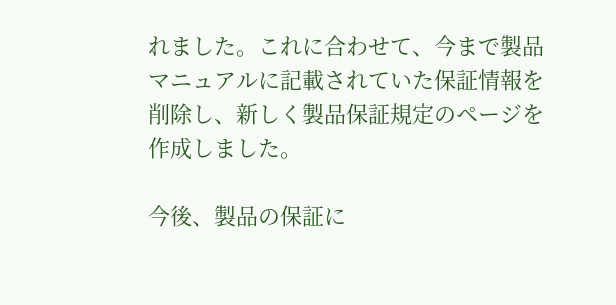れました。これに合わせて、今まで製品マニュアルに記載されていた保証情報を削除し、新しく製品保証規定のページを作成しました。

今後、製品の保証に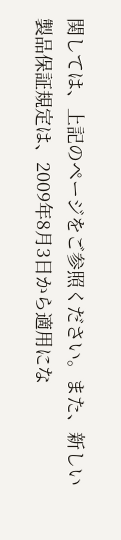関しては、上記のページをご参照ください。また、新しい製品保証規定は、2009年8月3日から適用にな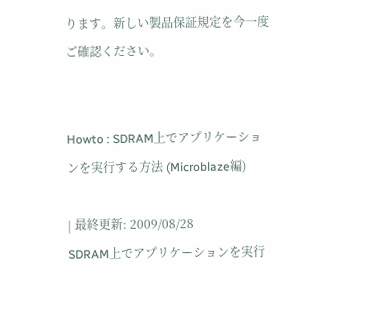ります。新しい製品保証規定を今一度ご確認ください。


Howto : SDRAM上でアプリケーションを実行する方法 (Microblaze編)

| 最終更新: 2009/08/28
SDRAM上でアプリケーションを実行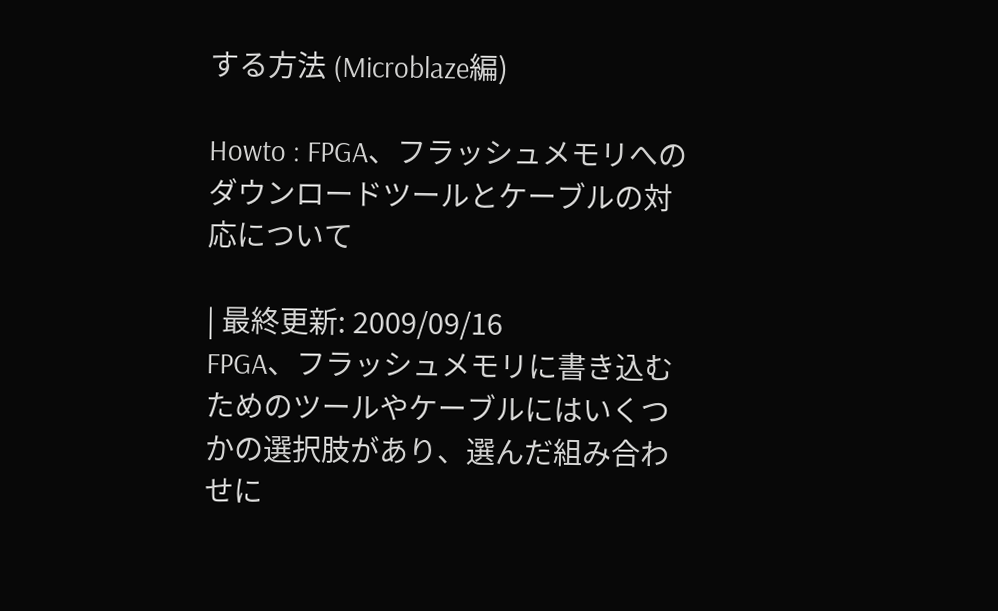する方法 (Microblaze編)

Howto : FPGA、フラッシュメモリへのダウンロードツールとケーブルの対応について

| 最終更新: 2009/09/16
FPGA、フラッシュメモリに書き込むためのツールやケーブルにはいくつかの選択肢があり、選んだ組み合わせに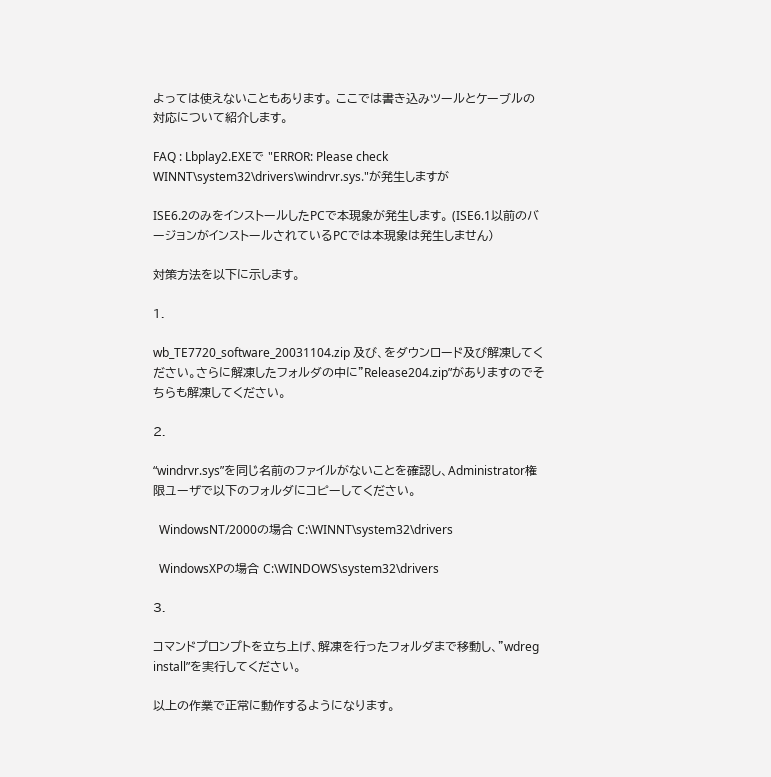よっては使えないこともあります。 ここでは書き込みツールとケーブルの対応について紹介します。

FAQ : Lbplay2.EXEで "ERROR: Please check WINNT\system32\drivers\windrvr.sys."が発生しますが

ISE6.2のみをインストールしたPCで本現象が発生します。 (ISE6.1以前のバージョンがインストールされているPCでは本現象は発生しません)

対策方法を以下に示します。

1.

wb_TE7720_software_20031104.zip 及び、をダウンロード及び解凍してください。さらに解凍したフォルダの中に”Release204.zip”がありますのでそちらも解凍してください。

2.

“windrvr.sys”を同じ名前のファイルがないことを確認し、Administrator権限ユーザで以下のフォルダにコピーしてください。

  WindowsNT/2000の場合 C:\WINNT\system32\drivers

  WindowsXPの場合 C:\WINDOWS\system32\drivers

3.

コマンドプロンプトを立ち上げ、解凍を行ったフォルダまで移動し、”wdreg install”を実行してください。

以上の作業で正常に動作するようになります。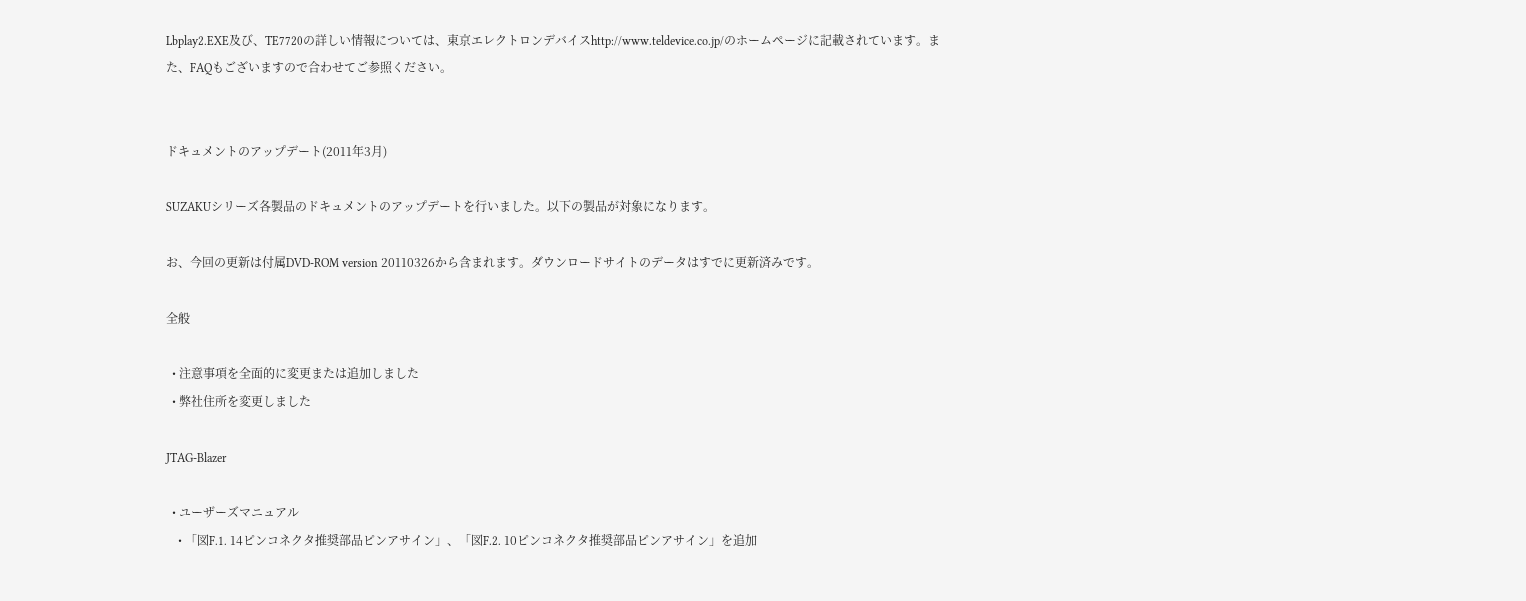Lbplay2.EXE及び、TE7720の詳しい情報については、東京エレクトロンデバイスhttp://www.teldevice.co.jp/のホームページに記載されています。また、FAQもございますので合わせてご参照ください。


ドキュメントのアップデート(2011年3月)

SUZAKUシリーズ各製品のドキュメントのアップデートを行いました。以下の製品が対象になります。

お、今回の更新は付属DVD-ROM version 20110326から含まれます。ダウンロードサイトのデータはすでに更新済みです。

全般

  • 注意事項を全面的に変更または追加しました
  • 弊社住所を変更しました

JTAG-Blazer

  • ユーザーズマニュアル
    • 「図F.1. 14ピンコネクタ推奨部品ピンアサイン」、「図F.2. 10ピンコネクタ推奨部品ピンアサイン」を追加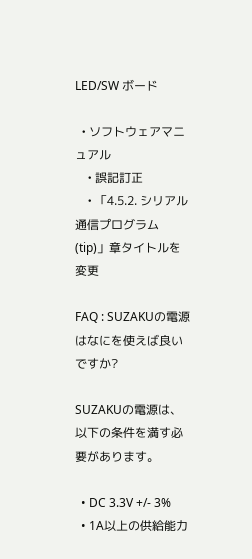LED/SW ボード

  • ソフトウェアマニュアル
    • 誤記訂正
    • 「4.5.2. シリアル通信プログラム(tip)」章タイトルを変更

FAQ : SUZAKUの電源はなにを使えば良いですか?

SUZAKUの電源は、以下の条件を満す必要があります。

  • DC 3.3V +/- 3%
  • 1A以上の供給能力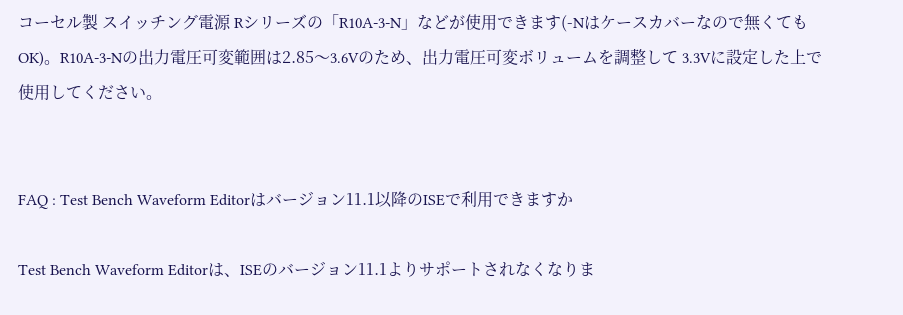コーセル製 スイッチング電源 Rシリーズの「R10A-3-N」などが使用できます(-Nはケースカバーなので無くてもOK)。R10A-3-Nの出力電圧可変範囲は2.85〜3.6Vのため、出力電圧可変ボリュームを調整して 3.3Vに設定した上で使用してください。


FAQ : Test Bench Waveform Editorはバージョン11.1以降のISEで利用できますか

Test Bench Waveform Editorは、ISEのバージョン11.1よりサポートされなくなりま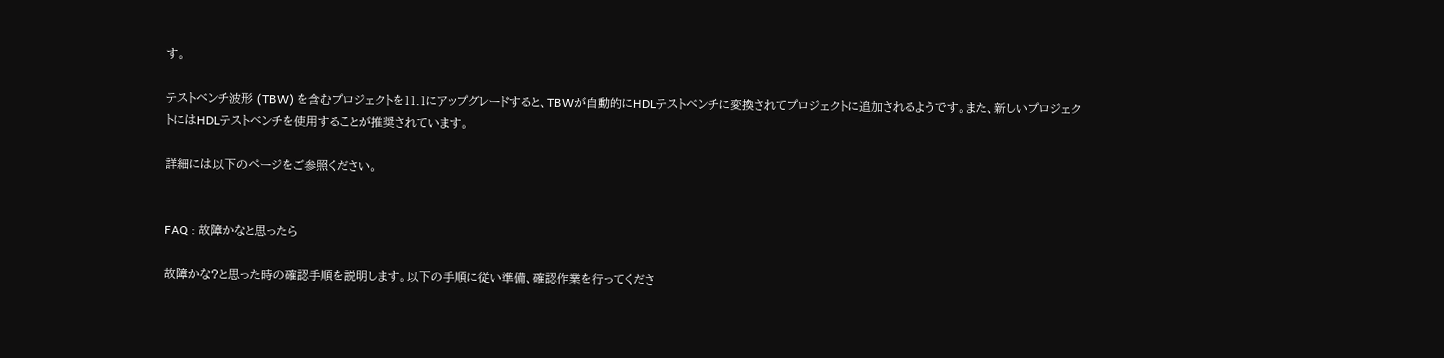す。

テストベンチ波形 (TBW) を含むプロジェクトを11.1にアップグレードすると、TBWが自動的にHDLテストベンチに変換されてプロジェクトに追加されるようです。また、新しいプロジェクトにはHDLテストベンチを使用することが推奨されています。

詳細には以下のページをご参照ください。


FAQ : 故障かなと思ったら

故障かな?と思った時の確認手順を説明します。以下の手順に従い準備、確認作業を行ってくださ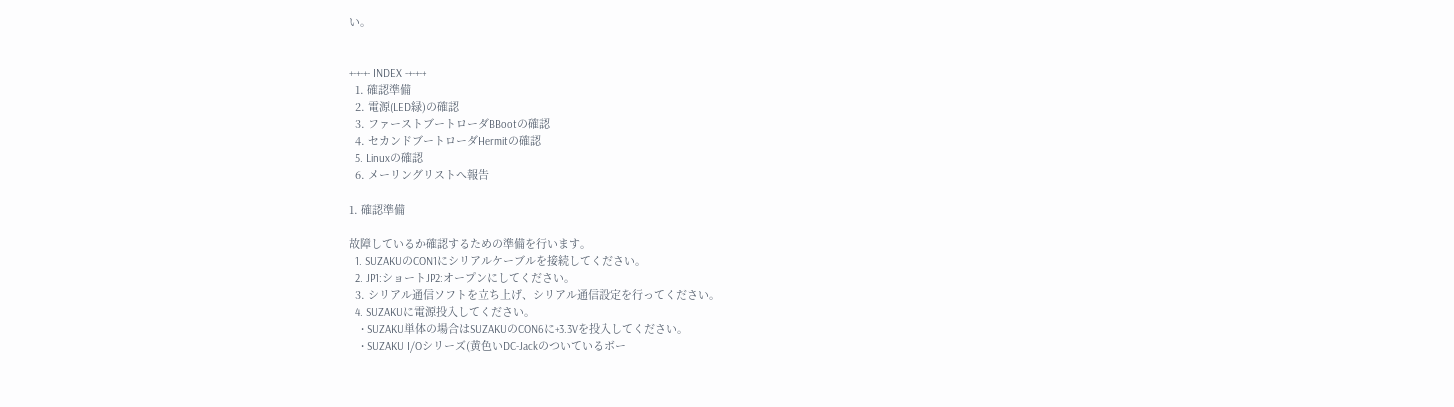い。


+-+-+- INDEX -+-+-+
  1. 確認準備
  2. 電源(LED緑)の確認
  3. ファーストブートローダBBootの確認
  4. セカンドブートローダHermitの確認
  5. Linuxの確認
  6. メーリングリストへ報告

1. 確認準備

故障しているか確認するための準備を行います。
  1. SUZAKUのCON1にシリアルケーブルを接続してください。
  2. JP1:ショートJP2:オープンにしてください。
  3. シリアル通信ソフトを立ち上げ、シリアル通信設定を行ってください。
  4. SUZAKUに電源投入してください。
    • SUZAKU単体の場合はSUZAKUのCON6に+3.3Vを投入してください。
    • SUZAKU I/Oシリーズ(黄色いDC-Jackのついているボー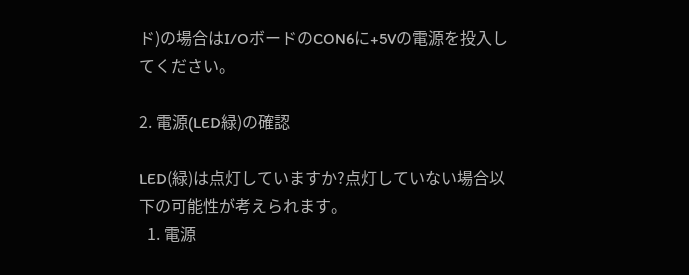ド)の場合はI/OボードのCON6に+5Vの電源を投入してください。

2. 電源(LED緑)の確認

LED(緑)は点灯していますか?点灯していない場合以下の可能性が考えられます。
  1. 電源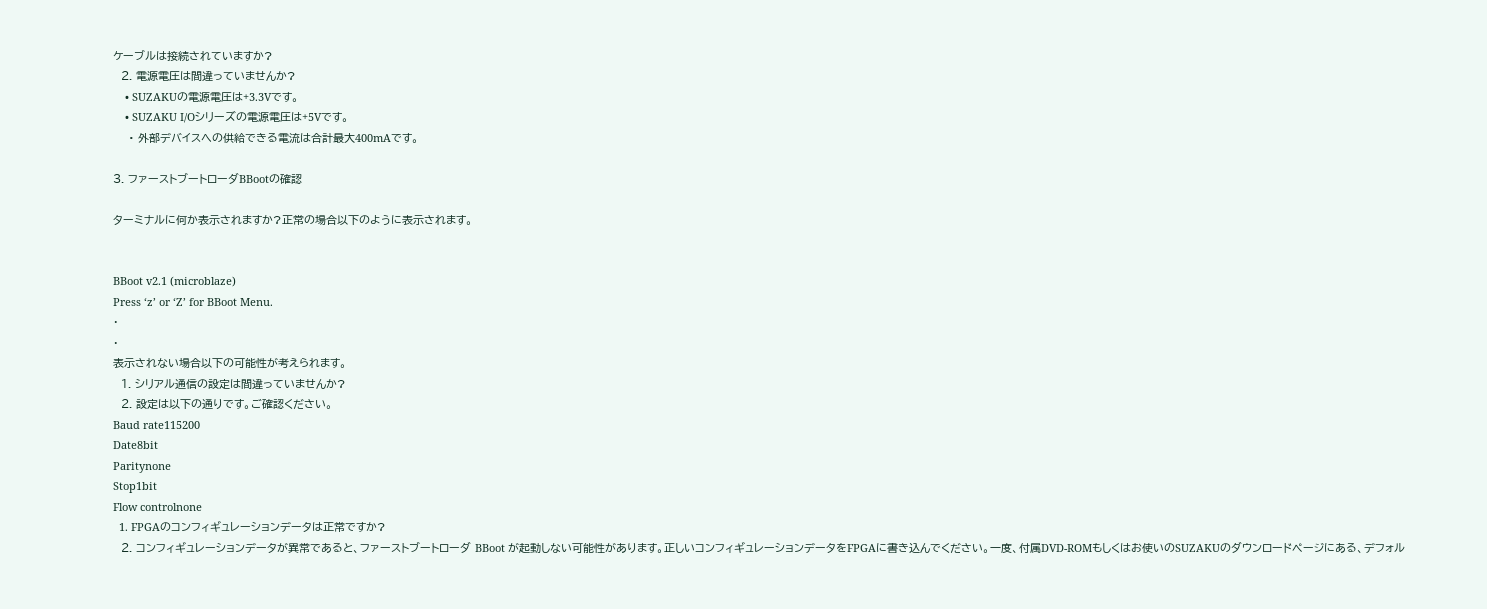ケーブルは接続されていますか?
  2. 電源電圧は間違っていませんか?
    • SUZAKUの電源電圧は+3.3Vです。
    • SUZAKU I/Oシリーズの電源電圧は+5Vです。
    • 外部デバイスへの供給できる電流は合計最大400mAです。

3. ファーストブートローダBBootの確認

ターミナルに何か表示されますか?正常の場合以下のように表示されます。


BBoot v2.1 (microblaze)
Press ‘z’ or ‘Z’ for BBoot Menu.
・
・
表示されない場合以下の可能性が考えられます。
  1. シリアル通信の設定は間違っていませんか?
  2. 設定は以下の通りです。ご確認ください。
Baud rate115200
Date8bit
Paritynone
Stop1bit
Flow controlnone
  1. FPGAのコンフィギュレーションデータは正常ですか?
  2. コンフィギュレーションデータが異常であると、ファーストブートローダ BBoot が起動しない可能性があります。正しいコンフィギュレーションデータをFPGAに書き込んでください。一度、付属DVD-ROMもしくはお使いのSUZAKUのダウンロードページにある、デフォル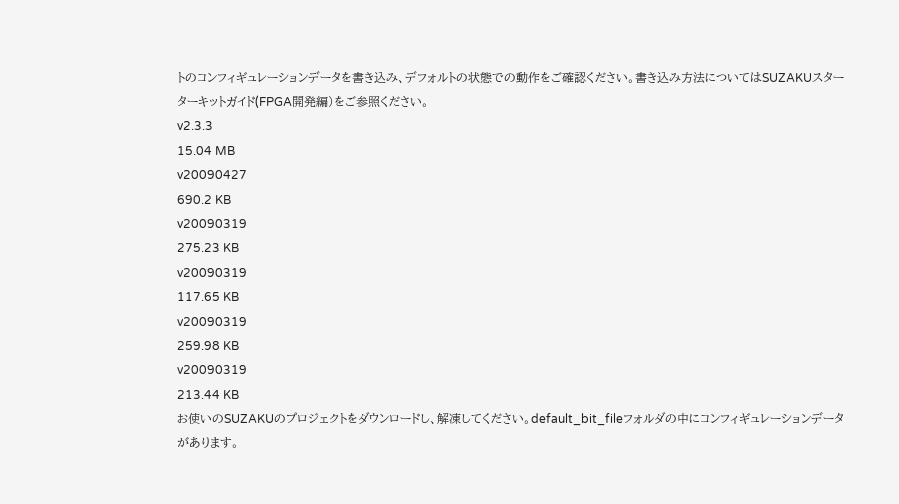トのコンフィギュレーションデータを書き込み、デフォルトの状態での動作をご確認ください。書き込み方法についてはSUZAKUスターターキットガイド(FPGA開発編)をご参照ください。
v2.3.3
15.04 MB
v20090427
690.2 KB
v20090319
275.23 KB
v20090319
117.65 KB
v20090319
259.98 KB
v20090319
213.44 KB
お使いのSUZAKUのプロジェクトをダウンロードし、解凍してください。default_bit_fileフォルダの中にコンフィギュレーションデータがあります。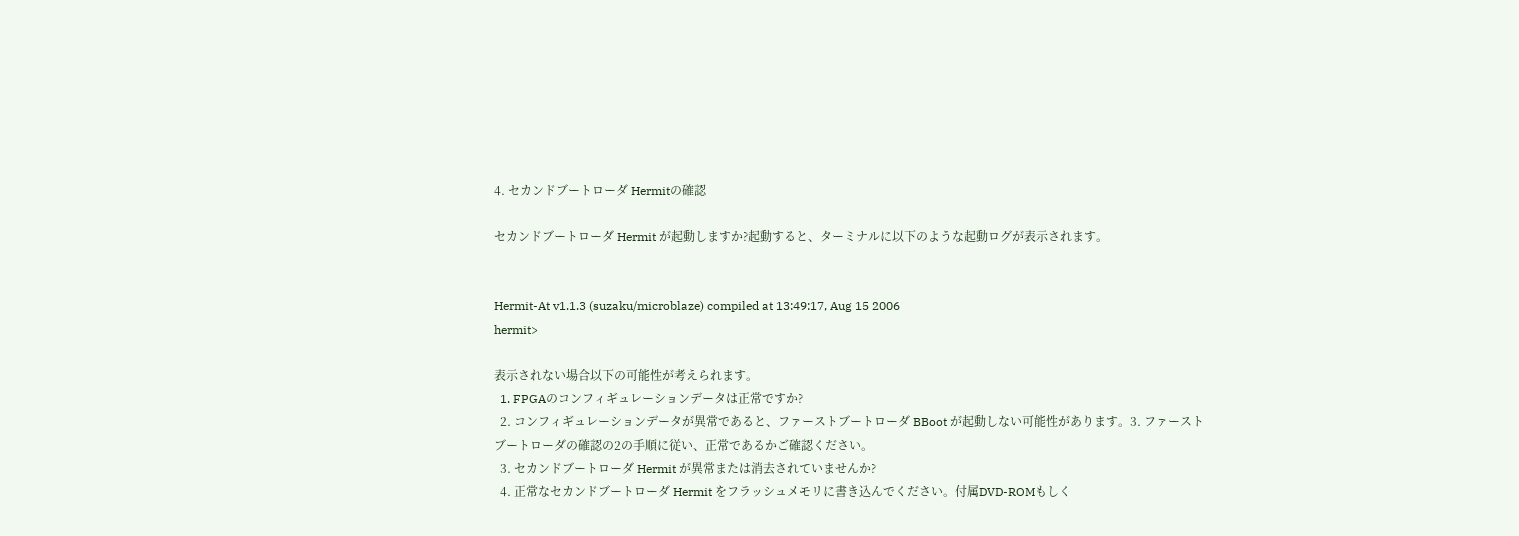4. セカンドブートローダ Hermitの確認

セカンドブートローダ Hermit が起動しますか?起動すると、ターミナルに以下のような起動ログが表示されます。


Hermit-At v1.1.3 (suzaku/microblaze) compiled at 13:49:17, Aug 15 2006
hermit>

表示されない場合以下の可能性が考えられます。
  1. FPGAのコンフィギュレーションデータは正常ですか?
  2. コンフィギュレーションデータが異常であると、ファーストブートローダ BBoot が起動しない可能性があります。3. ファーストブートローダの確認の2の手順に従い、正常であるかご確認ください。
  3. セカンドブートローダ Hermit が異常または消去されていませんか?
  4. 正常なセカンドブートローダ Hermit をフラッシュメモリに書き込んでください。付属DVD-ROMもしく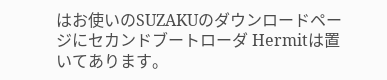はお使いのSUZAKUのダウンロードページにセカンドブートローダ Hermitは置いてあります。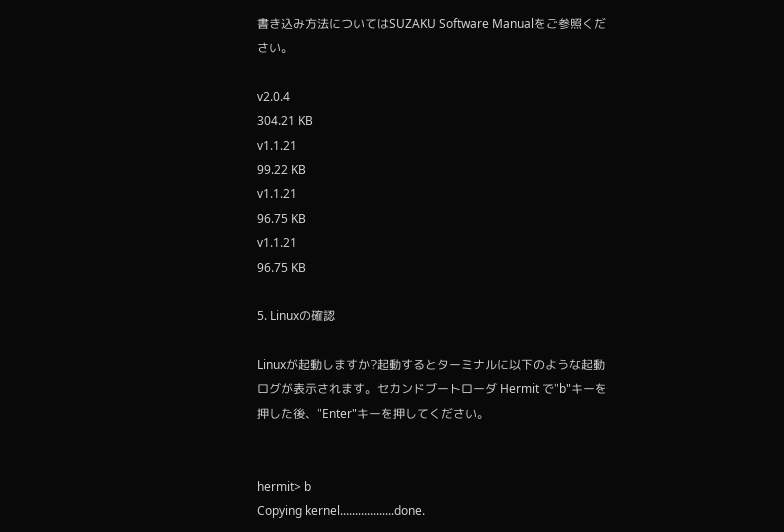書き込み方法についてはSUZAKU Software Manualをご参照ください。

v2.0.4
304.21 KB
v1.1.21
99.22 KB
v1.1.21
96.75 KB
v1.1.21
96.75 KB

5. Linuxの確認

Linuxが起動しますか?起動するとターミナルに以下のような起動ログが表示されます。セカンドブートローダ Hermit で"b"キーを押した後、"Enter"キーを押してください。


hermit> b
Copying kernel..................done.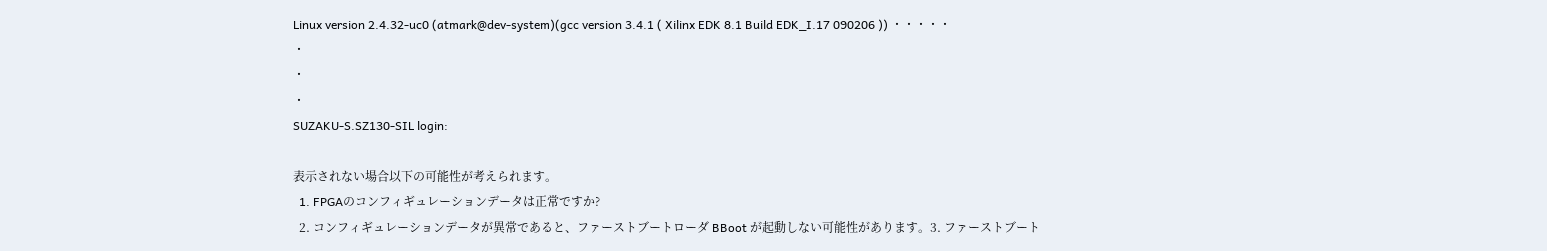Linux version 2.4.32-uc0 (atmark@dev-system)(gcc version 3.4.1 ( Xilinx EDK 8.1 Build EDK_I.17 090206 )) ・・・・・
・
・
・
SUZAKU-S.SZ130-SIL login:

表示されない場合以下の可能性が考えられます。
  1. FPGAのコンフィギュレーションデータは正常ですか?
  2. コンフィギュレーションデータが異常であると、ファーストブートローダ BBoot が起動しない可能性があります。3. ファーストブート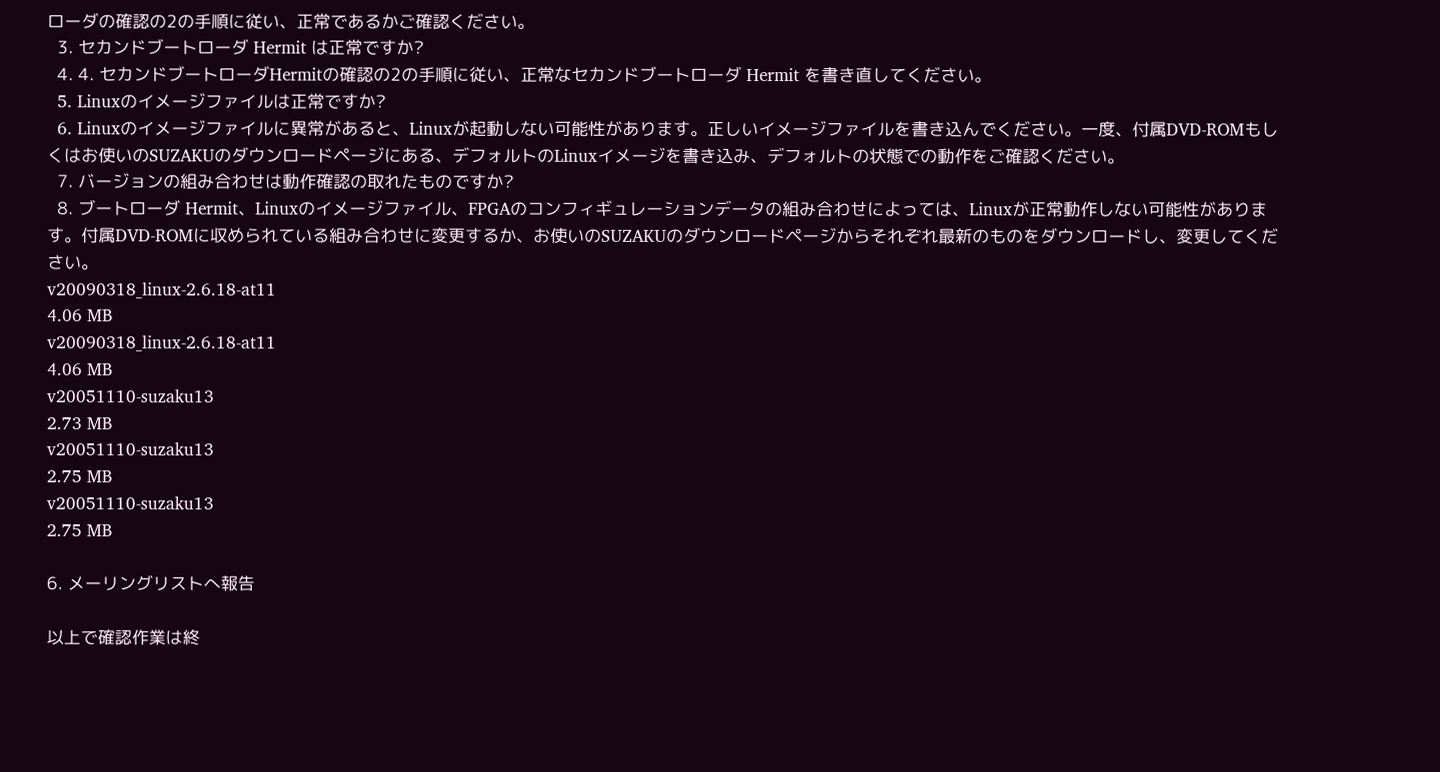ローダの確認の2の手順に従い、正常であるかご確認ください。
  3. セカンドブートローダ Hermit は正常ですか?
  4. 4. セカンドブートローダHermitの確認の2の手順に従い、正常なセカンドブートローダ Hermit を書き直してください。
  5. Linuxのイメージファイルは正常ですか?
  6. Linuxのイメージファイルに異常があると、Linuxが起動しない可能性があります。正しいイメージファイルを書き込んでください。一度、付属DVD-ROMもしくはお使いのSUZAKUのダウンロードページにある、デフォルトのLinuxイメージを書き込み、デフォルトの状態での動作をご確認ください。
  7. バージョンの組み合わせは動作確認の取れたものですか?
  8. ブートローダ Hermit、Linuxのイメージファイル、FPGAのコンフィギュレーションデータの組み合わせによっては、Linuxが正常動作しない可能性があります。付属DVD-ROMに収められている組み合わせに変更するか、お使いのSUZAKUのダウンロードページからそれぞれ最新のものをダウンロードし、変更してください。
v20090318_linux-2.6.18-at11
4.06 MB
v20090318_linux-2.6.18-at11
4.06 MB
v20051110-suzaku13
2.73 MB
v20051110-suzaku13
2.75 MB
v20051110-suzaku13
2.75 MB

6. メーリングリストへ報告

以上で確認作業は終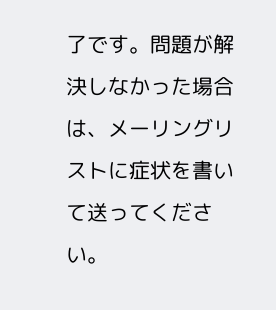了です。問題が解決しなかった場合は、メーリングリストに症状を書いて送ってください。